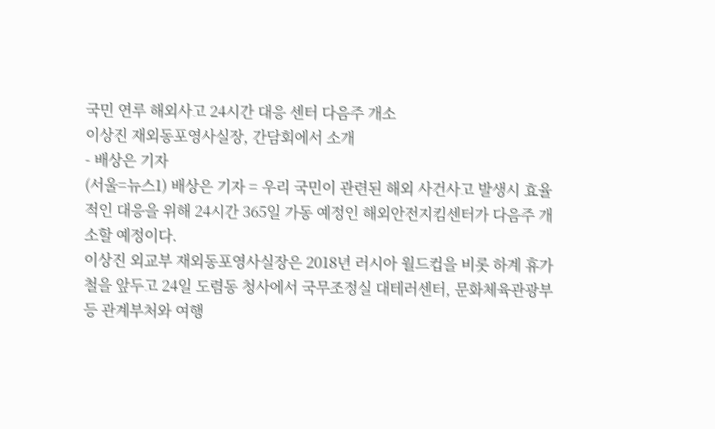국민 연루 해외사고 24시간 대응 센터 다음주 개소
이상진 재외동포영사실장, 간담회에서 소개
- 배상은 기자
(서울=뉴스1) 배상은 기자 = 우리 국민이 관련된 해외 사건사고 발생시 효율적인 대응을 위해 24시간 365일 가동 예정인 해외안전지킴센터가 다음주 개소할 예정이다.
이상진 외교부 재외동포영사실장은 2018년 러시아 월드컵을 비롯 하계 휴가철을 앞두고 24일 도렴동 청사에서 국무조정실 대테러센터, 문화체육관광부 등 관계부처와 여행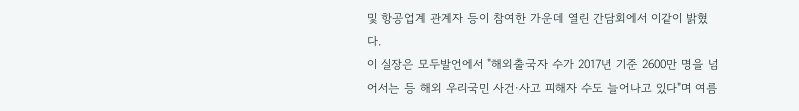및 항공업계 관계자 등이 참여한 가운데 열린 간담회에서 이같이 밝혔다.
이 실장은 모두발언에서 "해외출국자 수가 2017년 기준 2600만 명을 넘어서는 등 해외 우리국민 사건·사고 피해자 수도 늘어나고 있다"며 여름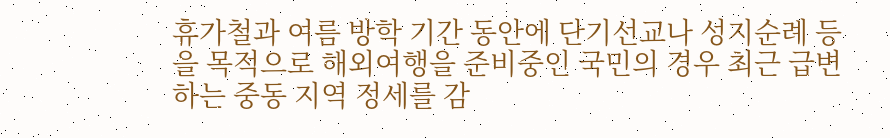휴가철과 여름 방학 기간 동안에 단기선교나 성지순례 등을 목적으로 해외여행을 준비중인 국민의 경우 최근 급변하는 중동 지역 정세를 감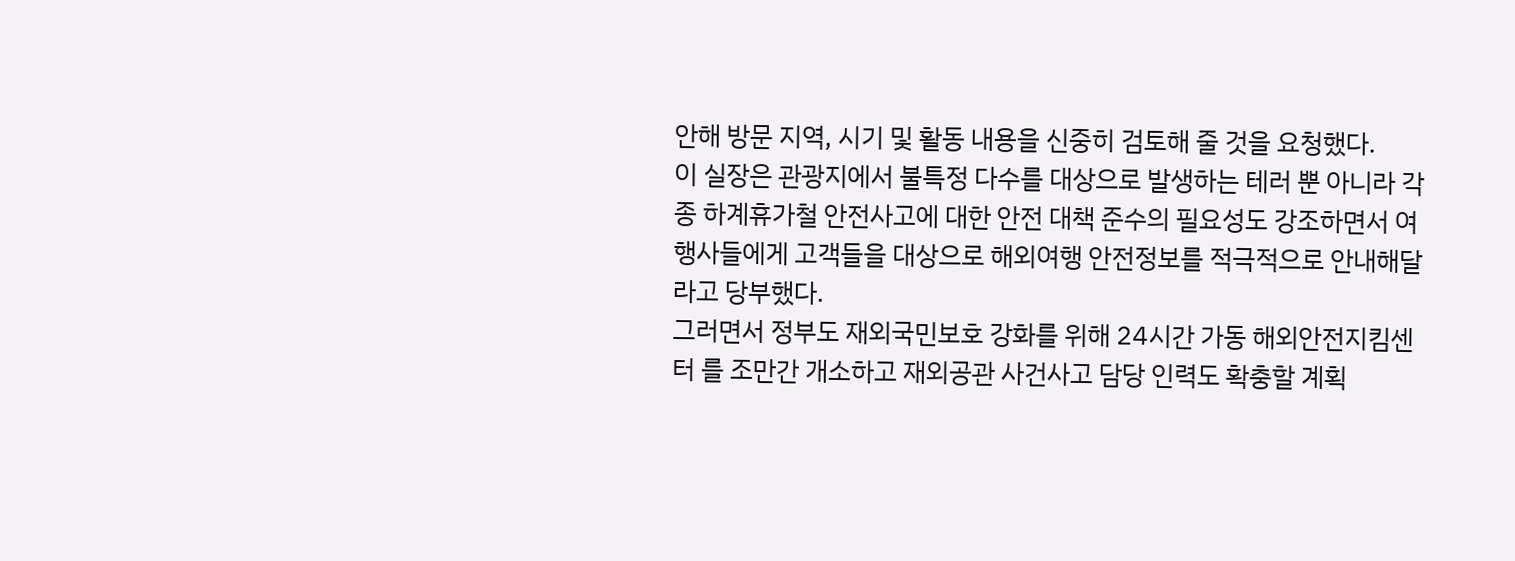안해 방문 지역, 시기 및 활동 내용을 신중히 검토해 줄 것을 요청했다.
이 실장은 관광지에서 불특정 다수를 대상으로 발생하는 테러 뿐 아니라 각종 하계휴가철 안전사고에 대한 안전 대책 준수의 필요성도 강조하면서 여행사들에게 고객들을 대상으로 해외여행 안전정보를 적극적으로 안내해달라고 당부했다.
그러면서 정부도 재외국민보호 강화를 위해 24시간 가동 해외안전지킴센터 를 조만간 개소하고 재외공관 사건사고 담당 인력도 확충할 계획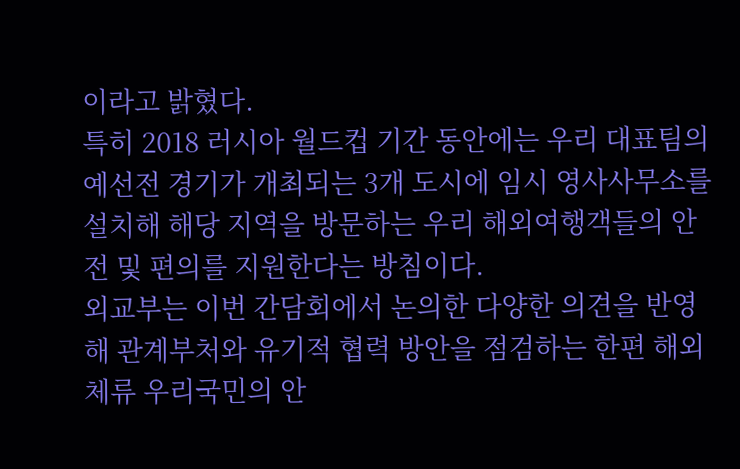이라고 밝혔다.
특히 2018 러시아 월드컵 기간 동안에는 우리 대표팀의 예선전 경기가 개최되는 3개 도시에 임시 영사사무소를 설치해 해당 지역을 방문하는 우리 해외여행객들의 안전 및 편의를 지원한다는 방침이다.
외교부는 이번 간담회에서 논의한 다양한 의견을 반영해 관계부처와 유기적 협력 방안을 점검하는 한편 해외체류 우리국민의 안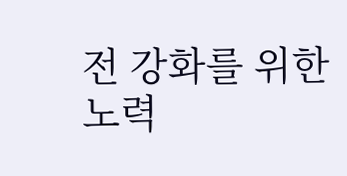전 강화를 위한 노력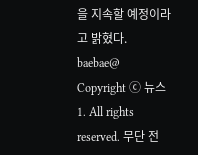을 지속할 예정이라고 밝혔다.
baebae@
Copyright ⓒ 뉴스1. All rights reserved. 무단 전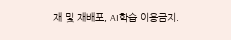재 및 재배포, AI학습 이용금지.